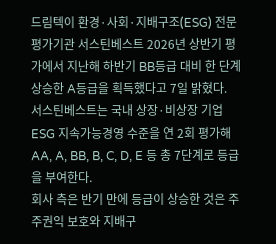드림텍이 환경·사회·지배구조(ESG) 전문 평가기관 서스틴베스트 2026년 상반기 평가에서 지난해 하반기 BB등급 대비 한 단계 상승한 A등급을 획득했다고 7일 밝혔다.
서스틴베스트는 국내 상장·비상장 기업 ESG 지속가능경영 수준을 연 2회 평가해 AA, A, BB, B, C, D, E 등 총 7단계로 등급을 부여한다.
회사 측은 반기 만에 등급이 상승한 것은 주주권익 보호와 지배구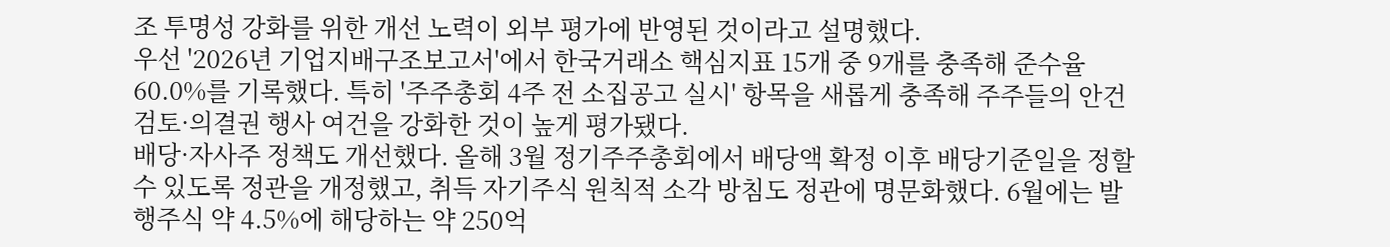조 투명성 강화를 위한 개선 노력이 외부 평가에 반영된 것이라고 설명했다.
우선 '2026년 기업지배구조보고서'에서 한국거래소 핵심지표 15개 중 9개를 충족해 준수율 60.0%를 기록했다. 특히 '주주총회 4주 전 소집공고 실시' 항목을 새롭게 충족해 주주들의 안건 검토·의결권 행사 여건을 강화한 것이 높게 평가됐다.
배당·자사주 정책도 개선했다. 올해 3월 정기주주총회에서 배당액 확정 이후 배당기준일을 정할 수 있도록 정관을 개정했고, 취득 자기주식 원칙적 소각 방침도 정관에 명문화했다. 6월에는 발행주식 약 4.5%에 해당하는 약 250억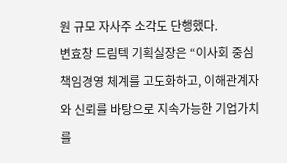원 규모 자사주 소각도 단행했다.
변효창 드림텍 기획실장은 “이사회 중심 책임경영 체계를 고도화하고, 이해관계자와 신뢰를 바탕으로 지속가능한 기업가치를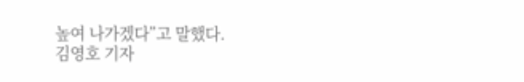높여 나가겠다”고 말했다.
김영호 기자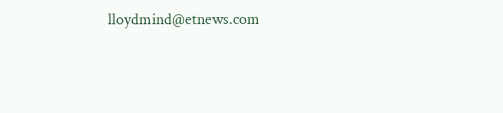lloydmind@etnews.com